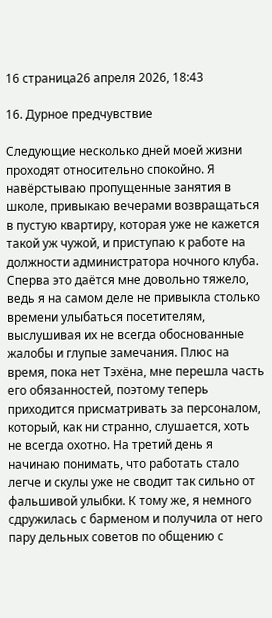16 страница26 апреля 2026, 18:43

16. Дурное предчувствие

Следующие несколько дней моей жизни проходят относительно спокойно. Я навёрстываю пропущенные занятия в школе, привыкаю вечерами возвращаться в пустую квартиру, которая уже не кажется такой уж чужой, и приступаю к работе на должности администратора ночного клуба. Сперва это даётся мне довольно тяжело, ведь я на самом деле не привыкла столько времени улыбаться посетителям, выслушивая их не всегда обоснованные жалобы и глупые замечания. Плюс на время, пока нет Тэхёна, мне перешла часть его обязанностей, поэтому теперь приходится присматривать за персоналом, который, как ни странно, слушается, хоть не всегда охотно. На третий день я начинаю понимать, что работать стало легче и скулы уже не сводит так сильно от фальшивой улыбки. К тому же, я немного сдружилась с барменом и получила от него пару дельных советов по общению с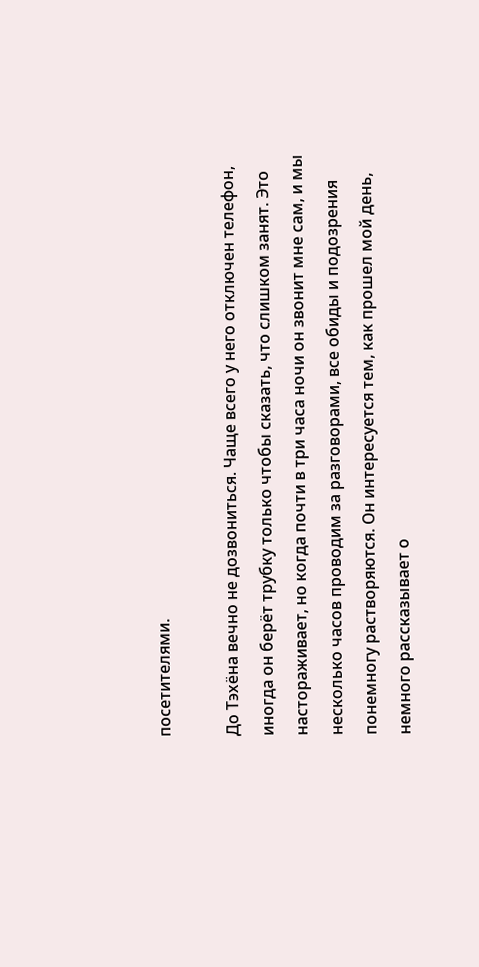посетителями.

До Тэхёна вечно не дозвониться. Чаще всего у него отключен телефон, иногда он берёт трубку только чтобы сказать, что слишком занят. Это настораживает, но когда почти в три часа ночи он звонит мне сам, и мы несколько часов проводим за разговорами, все обиды и подозрения понемногу растворяются. Он интересуется тем, как прошел мой день, немного рассказывает о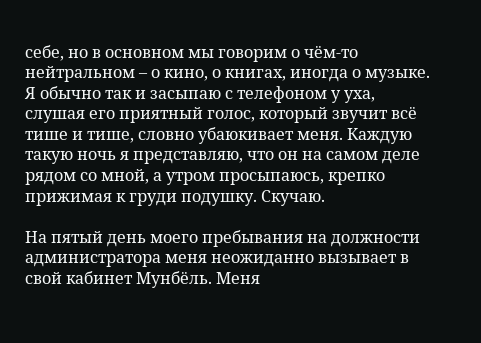себе, но в основном мы говорим о чём-то нейтральном – о кино, о книгах, иногда о музыке. Я обычно так и засыпаю с телефоном у уха, слушая его приятный голос, который звучит всё тише и тише, словно убаюкивает меня. Каждую такую ночь я представляю, что он на самом деле рядом со мной, а утром просыпаюсь, крепко прижимая к груди подушку. Скучаю.

На пятый день моего пребывания на должности администратора меня неожиданно вызывает в свой кабинет Мунбёль. Меня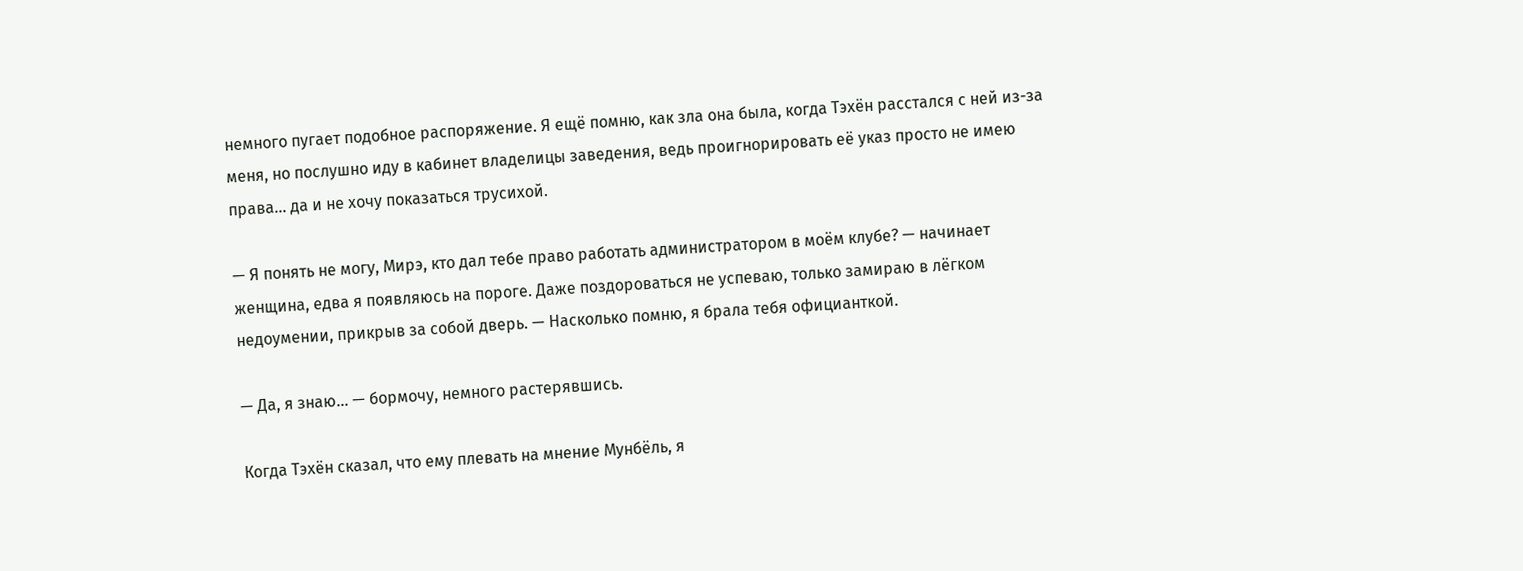немного пугает подобное распоряжение. Я ещё помню, как зла она была, когда Тэхён расстался с ней из-за меня, но послушно иду в кабинет владелицы заведения, ведь проигнорировать её указ просто не имею права... да и не хочу показаться трусихой.

— Я понять не могу, Мирэ, кто дал тебе право работать администратором в моём клубе? — начинает женщина, едва я появляюсь на пороге. Даже поздороваться не успеваю, только замираю в лёгком недоумении, прикрыв за собой дверь. — Насколько помню, я брала тебя официанткой.

— Да, я знаю... — бормочу, немного растерявшись.

Когда Тэхён сказал, что ему плевать на мнение Мунбёль, я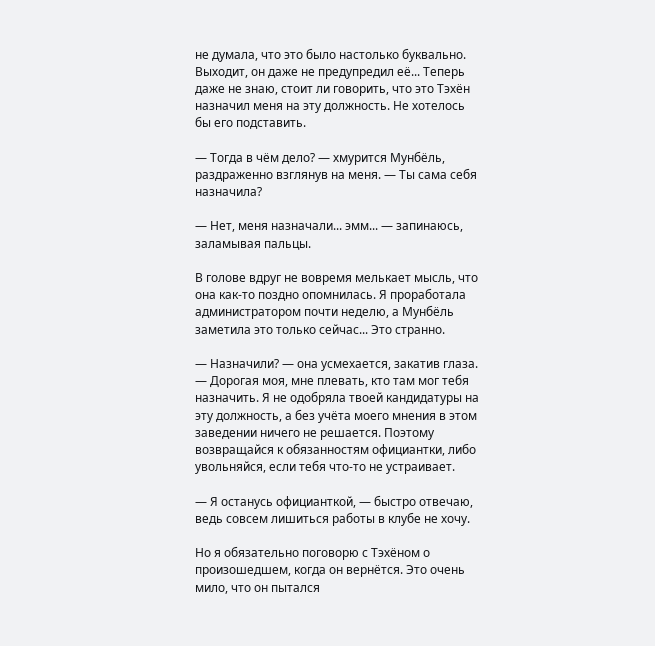не думала, что это было настолько буквально. Выходит, он даже не предупредил её... Теперь даже не знаю, стоит ли говорить, что это Тэхён назначил меня на эту должность. Не хотелось бы его подставить.

— Тогда в чём дело? — хмурится Мунбёль, раздраженно взглянув на меня. — Ты сама себя назначила?

— Нет, меня назначали... эмм... — запинаюсь, заламывая пальцы.

В голове вдруг не вовремя мелькает мысль, что она как-то поздно опомнилась. Я проработала администратором почти неделю, а Мунбёль заметила это только сейчас... Это странно.

— Назначили? — она усмехается, закатив глаза. — Дорогая моя, мне плевать, кто там мог тебя назначить. Я не одобряла твоей кандидатуры на эту должность, а без учёта моего мнения в этом заведении ничего не решается. Поэтому возвращайся к обязанностям официантки, либо увольняйся, если тебя что-то не устраивает.

— Я останусь официанткой, — быстро отвечаю, ведь совсем лишиться работы в клубе не хочу.

Но я обязательно поговорю с Тэхёном о произошедшем, когда он вернётся. Это очень мило, что он пытался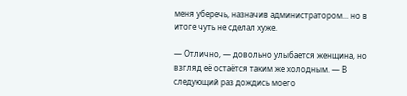меня уберечь, назначив администратором... но в итоге чуть не сделал хуже.

— Отлично, — довольно улыбается женщина, но взгляд её остаётся таким же холодным. — В следующий раз дождись моего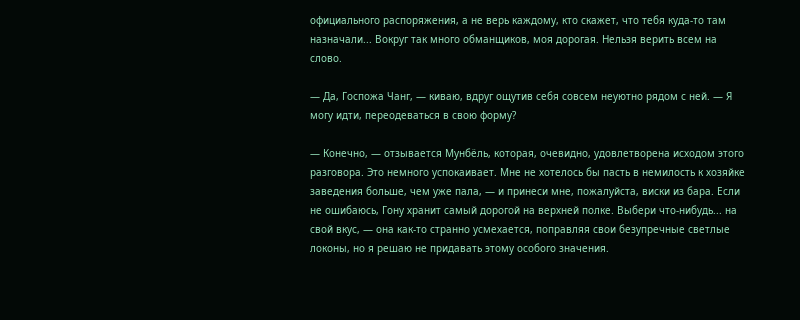официального распоряжения, а не верь каждому, кто скажет, что тебя куда-то там назначали... Вокруг так много обманщиков, моя дорогая. Нельзя верить всем на слово.

— Да, Госпожа Чанг, — киваю, вдруг ощутив себя совсем неуютно рядом с ней. — Я могу идти, переодеваться в свою форму?

— Конечно, — отзывается Мунбёль, которая, очевидно, удовлетворена исходом этого разговора. Это немного успокаивает. Мне не хотелось бы пасть в немилость к хозяйке заведения больше, чем уже пала, — и принеси мне, пожалуйста, виски из бара. Если не ошибаюсь, Гону хранит самый дорогой на верхней полке. Выбери что-нибудь... на свой вкус, — она как-то странно усмехается, поправляя свои безупречные светлые локоны, но я решаю не придавать этому особого значения.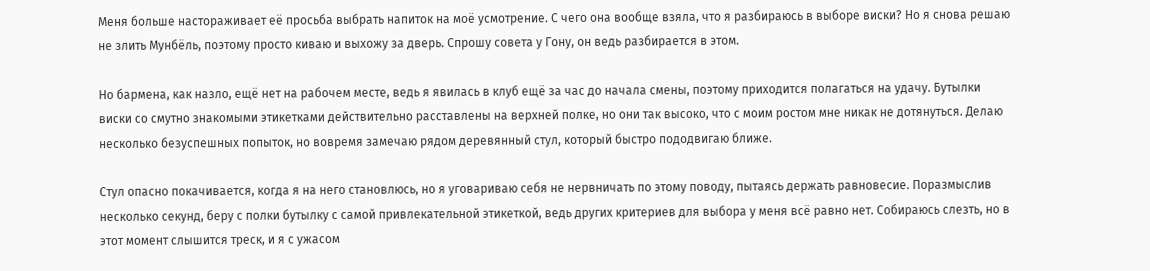Меня больше настораживает её просьба выбрать напиток на моё усмотрение. С чего она вообще взяла, что я разбираюсь в выборе виски? Но я снова решаю не злить Мунбёль, поэтому просто киваю и выхожу за дверь. Спрошу совета у Гону, он ведь разбирается в этом.

Но бармена, как назло, ещё нет на рабочем месте, ведь я явилась в клуб ещё за час до начала смены, поэтому приходится полагаться на удачу. Бутылки виски со смутно знакомыми этикетками действительно расставлены на верхней полке, но они так высоко, что с моим ростом мне никак не дотянуться. Делаю несколько безуспешных попыток, но вовремя замечаю рядом деревянный стул, который быстро пододвигаю ближе.

Стул опасно покачивается, когда я на него становлюсь, но я уговариваю себя не нервничать по этому поводу, пытаясь держать равновесие. Поразмыслив несколько секунд, беру с полки бутылку с самой привлекательной этикеткой, ведь других критериев для выбора у меня всё равно нет. Собираюсь слезть, но в этот момент слышится треск, и я с ужасом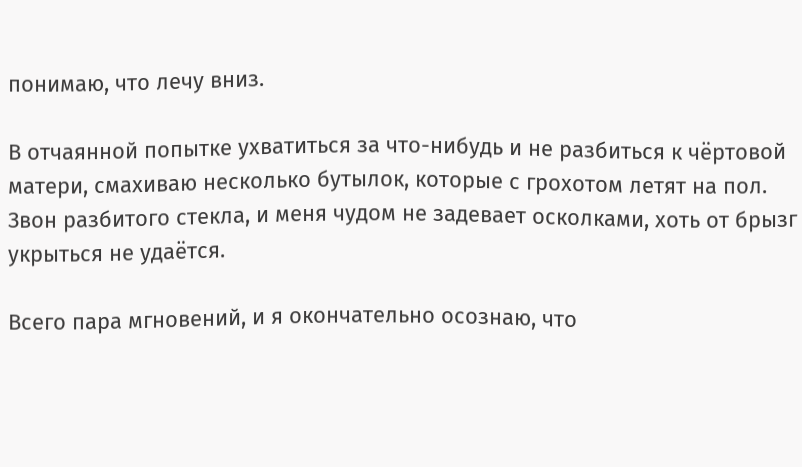понимаю, что лечу вниз.

В отчаянной попытке ухватиться за что-нибудь и не разбиться к чёртовой матери, смахиваю несколько бутылок, которые с грохотом летят на пол. Звон разбитого стекла, и меня чудом не задевает осколками, хоть от брызг укрыться не удаётся.

Всего пара мгновений, и я окончательно осознаю, что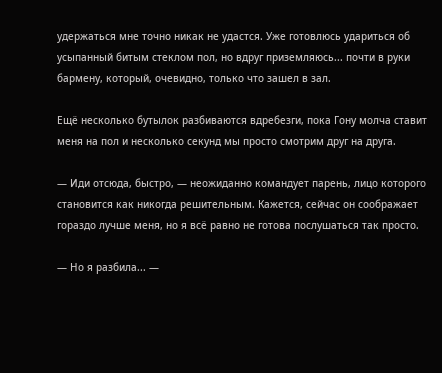удержаться мне точно никак не удастся. Уже готовлюсь удариться об усыпанный битым стеклом пол, но вдруг приземляюсь... почти в руки бармену, который, очевидно, только что зашел в зал.

Ещё несколько бутылок разбиваются вдребезги, пока Гону молча ставит меня на пол и несколько секунд мы просто смотрим друг на друга.

— Иди отсюда, быстро, — неожиданно командует парень, лицо которого становится как никогда решительным. Кажется, сейчас он соображает гораздо лучше меня, но я всё равно не готова послушаться так просто.

— Но я разбила... —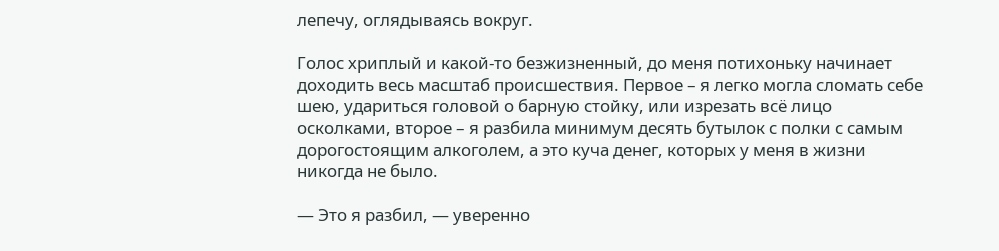лепечу, оглядываясь вокруг.

Голос хриплый и какой-то безжизненный, до меня потихоньку начинает доходить весь масштаб происшествия. Первое – я легко могла сломать себе шею, удариться головой о барную стойку, или изрезать всё лицо осколками, второе – я разбила минимум десять бутылок с полки с самым дорогостоящим алкоголем, а это куча денег, которых у меня в жизни никогда не было.

— Это я разбил, — уверенно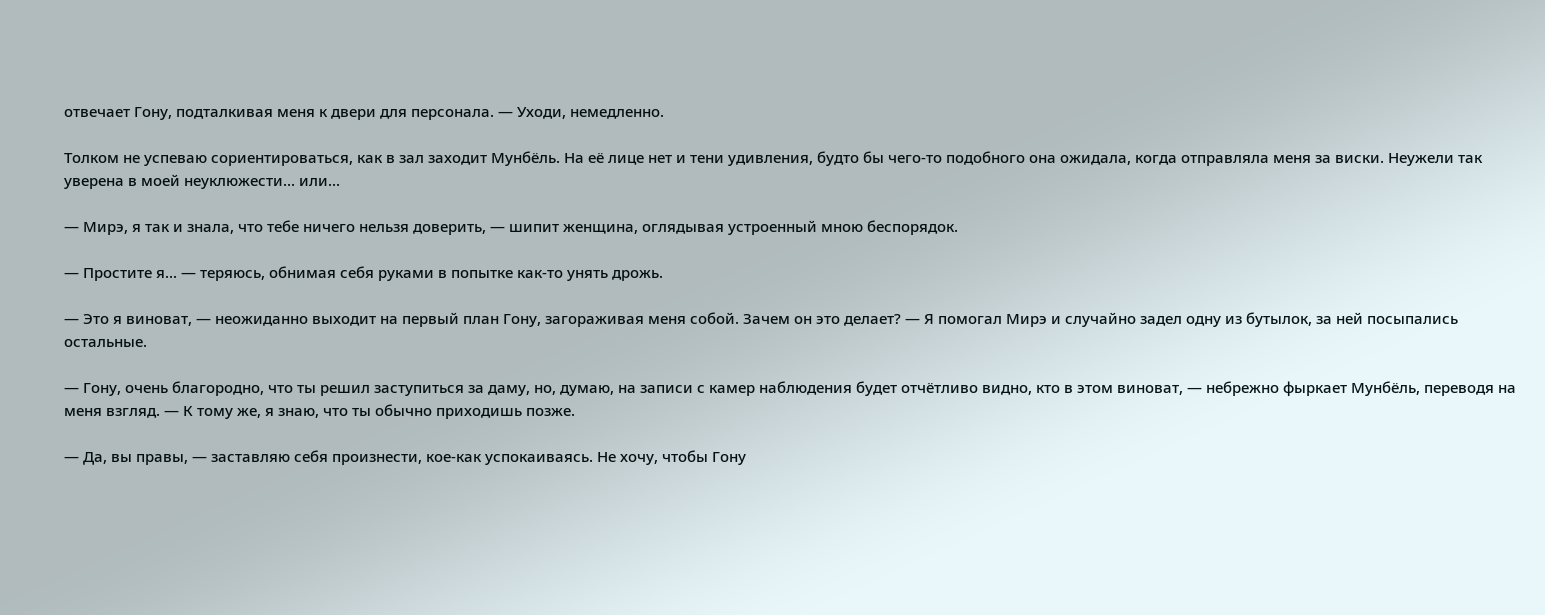отвечает Гону, подталкивая меня к двери для персонала. — Уходи, немедленно.

Толком не успеваю сориентироваться, как в зал заходит Мунбёль. На её лице нет и тени удивления, будто бы чего-то подобного она ожидала, когда отправляла меня за виски. Неужели так уверена в моей неуклюжести... или...

— Мирэ, я так и знала, что тебе ничего нельзя доверить, — шипит женщина, оглядывая устроенный мною беспорядок.

— Простите я... — теряюсь, обнимая себя руками в попытке как-то унять дрожь.

— Это я виноват, — неожиданно выходит на первый план Гону, загораживая меня собой. Зачем он это делает? — Я помогал Мирэ и случайно задел одну из бутылок, за ней посыпались остальные.

— Гону, очень благородно, что ты решил заступиться за даму, но, думаю, на записи с камер наблюдения будет отчётливо видно, кто в этом виноват, — небрежно фыркает Мунбёль, переводя на меня взгляд. — К тому же, я знаю, что ты обычно приходишь позже.

— Да, вы правы, — заставляю себя произнести, кое-как успокаиваясь. Не хочу, чтобы Гону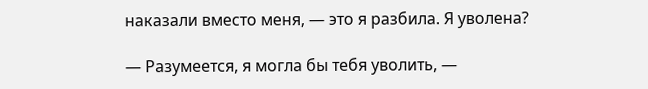наказали вместо меня, — это я разбила. Я уволена?

— Разумеется, я могла бы тебя уволить, —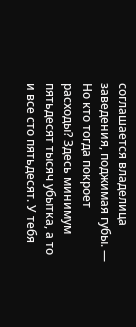соглашается владелица заведения, поджимая губы. — Но кто тогда покроет расходы? Здесь минимум пятьдесят тысяч убытка, а то и все сто пятьдесят. У тебя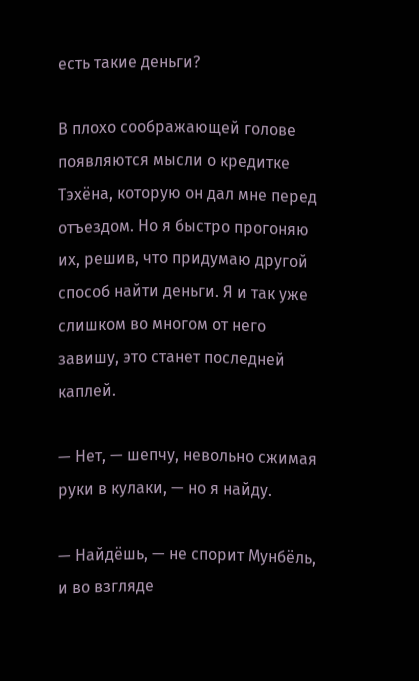есть такие деньги?

В плохо соображающей голове появляются мысли о кредитке Тэхёна, которую он дал мне перед отъездом. Но я быстро прогоняю их, решив, что придумаю другой способ найти деньги. Я и так уже слишком во многом от него завишу, это станет последней каплей.

— Нет, — шепчу, невольно сжимая руки в кулаки, — но я найду.

— Найдёшь, — не спорит Мунбёль, и во взгляде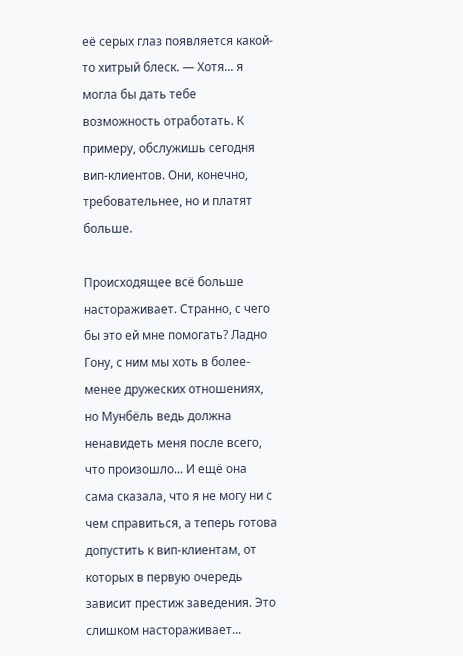её серых глаз появляется какой-то хитрый блеск. — Хотя... я могла бы дать тебе возможность отработать. К примеру, обслужишь сегодня вип-клиентов. Они, конечно, требовательнее, но и платят больше.

Происходящее всё больше настораживает. Странно, с чего бы это ей мне помогать? Ладно Гону, с ним мы хоть в более-менее дружеских отношениях, но Мунбёль ведь должна ненавидеть меня после всего, что произошло... И ещё она сама сказала, что я не могу ни с чем справиться, а теперь готова допустить к вип-клиентам, от которых в первую очередь зависит престиж заведения. Это слишком настораживает...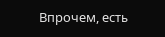Впрочем, есть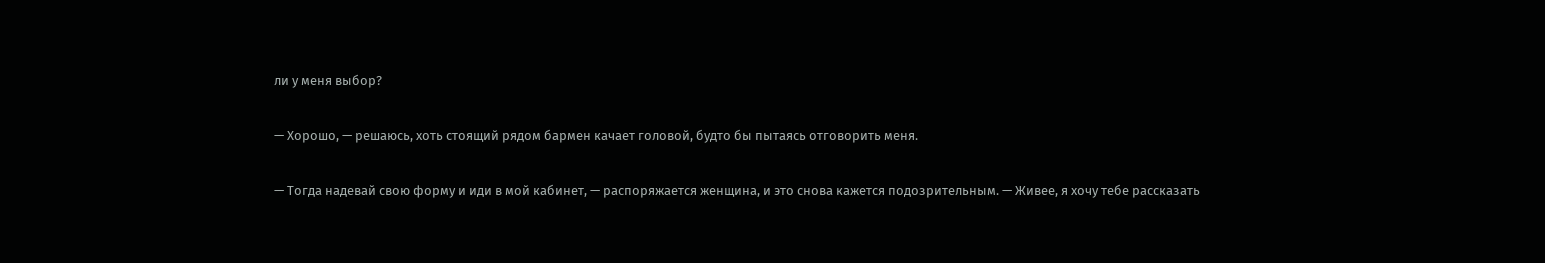ли у меня выбор?

— Хорошо, — решаюсь, хоть стоящий рядом бармен качает головой, будто бы пытаясь отговорить меня.

— Тогда надевай свою форму и иди в мой кабинет, — распоряжается женщина, и это снова кажется подозрительным. — Живее, я хочу тебе рассказать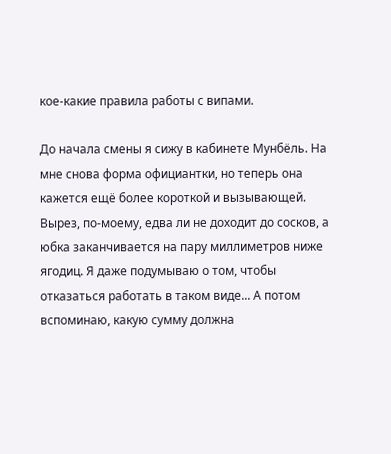кое-какие правила работы с випами.

До начала смены я сижу в кабинете Мунбёль. На мне снова форма официантки, но теперь она кажется ещё более короткой и вызывающей. Вырез, по-моему, едва ли не доходит до сосков, а юбка заканчивается на пару миллиметров ниже ягодиц. Я даже подумываю о том, чтобы отказаться работать в таком виде... А потом вспоминаю, какую сумму должна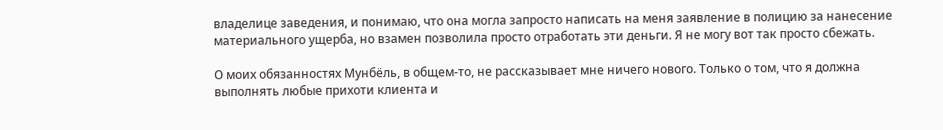владелице заведения, и понимаю, что она могла запросто написать на меня заявление в полицию за нанесение материального ущерба, но взамен позволила просто отработать эти деньги. Я не могу вот так просто сбежать.

О моих обязанностях Мунбёль, в общем-то, не рассказывает мне ничего нового. Только о том, что я должна выполнять любые прихоти клиента и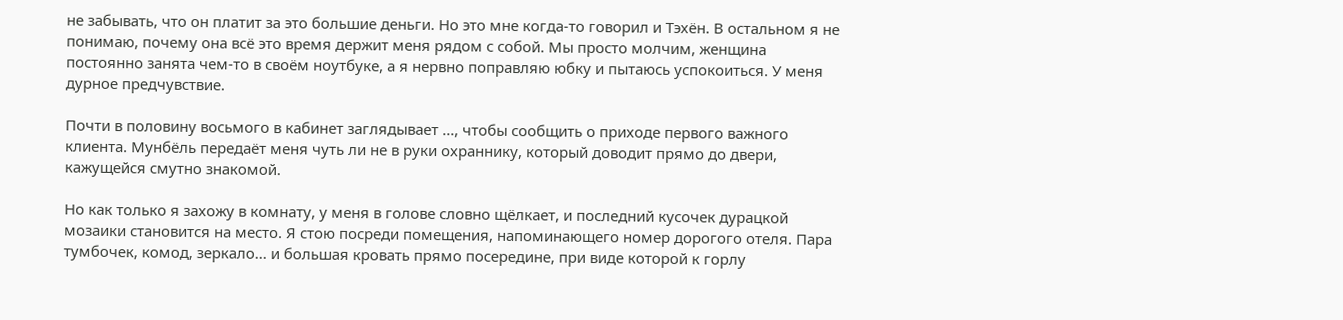не забывать, что он платит за это большие деньги. Но это мне когда-то говорил и Тэхён. В остальном я не понимаю, почему она всё это время держит меня рядом с собой. Мы просто молчим, женщина постоянно занята чем-то в своём ноутбуке, а я нервно поправляю юбку и пытаюсь успокоиться. У меня дурное предчувствие.

Почти в половину восьмого в кабинет заглядывает ..., чтобы сообщить о приходе первого важного клиента. Мунбёль передаёт меня чуть ли не в руки охраннику, который доводит прямо до двери, кажущейся смутно знакомой.

Но как только я захожу в комнату, у меня в голове словно щёлкает, и последний кусочек дурацкой мозаики становится на место. Я стою посреди помещения, напоминающего номер дорогого отеля. Пара тумбочек, комод, зеркало... и большая кровать прямо посередине, при виде которой к горлу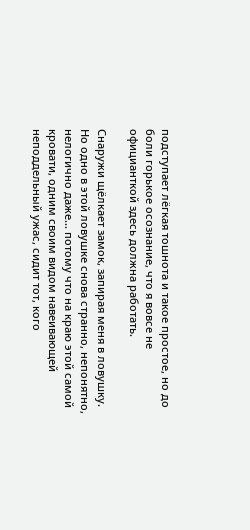подступает лёгкая тошнота и такое простое, но до боли горькое осознание, что я вовсе не официанткой здесь должна работать.

Снаружи щёлкает замок, запирая меня в ловушку. Но одно в этой ловушке снова странно, непонятно, нелогично даже... потому что на краю этой самой кровати, одним своим видом навеивающей неподдельный ужас, сидит тот, кого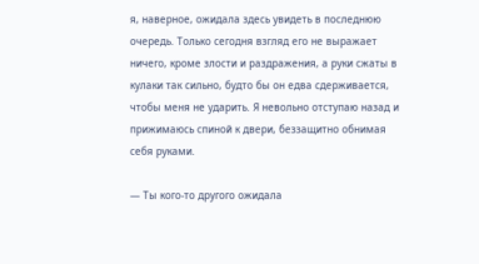я, наверное, ожидала здесь увидеть в последнюю очередь. Только сегодня взгляд его не выражает ничего, кроме злости и раздражения, а руки сжаты в кулаки так сильно, будто бы он едва сдерживается, чтобы меня не ударить. Я невольно отступаю назад и прижимаюсь спиной к двери, беззащитно обнимая себя руками.

— Ты кого-то другого ожидала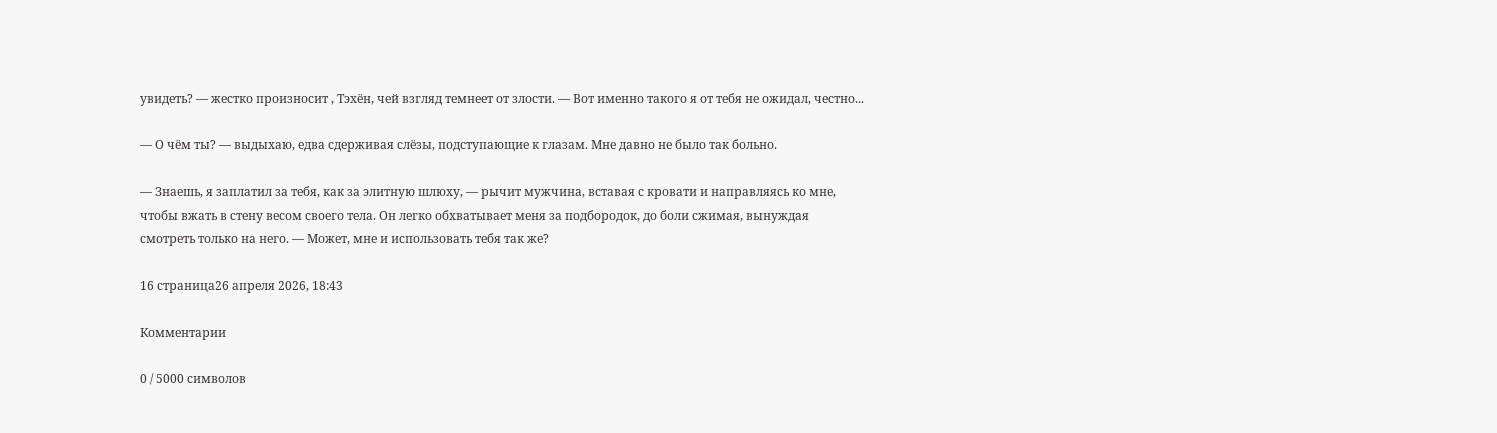увидеть? — жестко произносит , Тэхён, чей взгляд темнеет от злости. — Вот именно такого я от тебя не ожидал, честно...

— О чём ты? — выдыхаю, едва сдерживая слёзы, подступающие к глазам. Мне давно не было так больно.

— Знаешь, я заплатил за тебя, как за элитную шлюху, — рычит мужчина, вставая с кровати и направляясь ко мне, чтобы вжать в стену весом своего тела. Он легко обхватывает меня за подбородок, до боли сжимая, вынуждая смотреть только на него. — Может, мне и использовать тебя так же?

16 страница26 апреля 2026, 18:43

Комментарии

0 / 5000 символов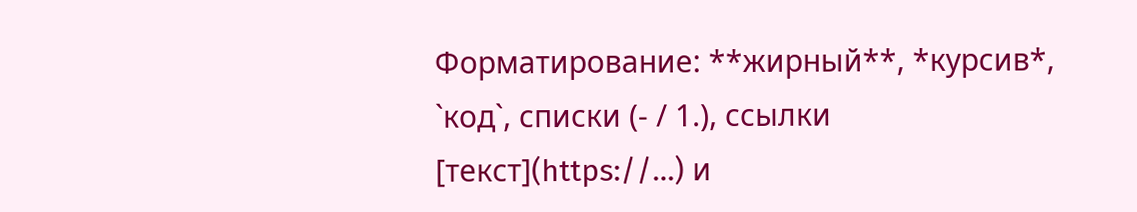Форматирование: **жирный**, *курсив*, `код`, списки (- / 1.), ссылки [текст](https://…) и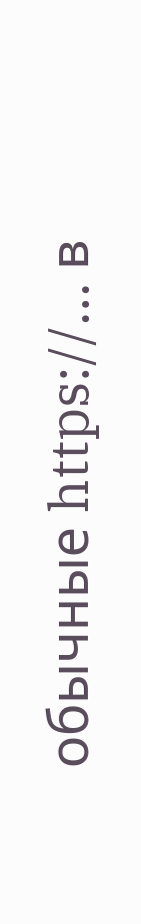обычные https://… в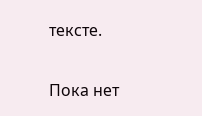тексте.

Пока нет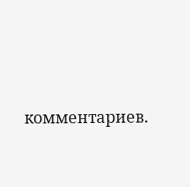комментариев.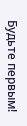Будьте первым!